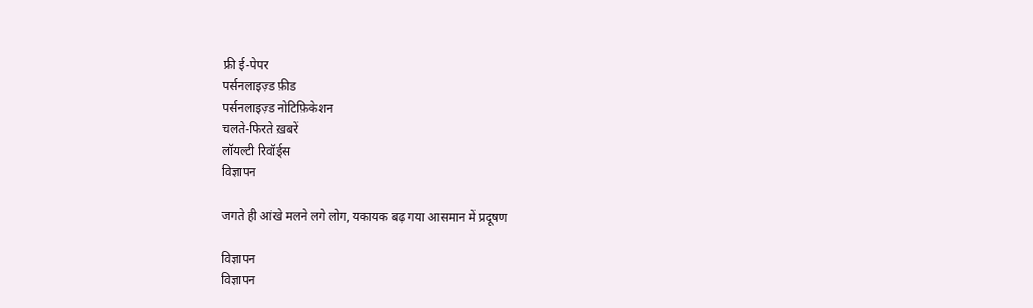फ्री ई-पेपर
पर्सनलाइज़्ड फ़ीड
पर्सनलाइज़्ड नोटिफ़िकेशन
चलते-फिरते ख़बरें
लॉयल्टी रिवॉर्ड्स
विज्ञापन

जगते ही आंखे मलने लगे लोग, यकायक बढ़ गया आसमान में प्रदूषण

विज्ञापन
विज्ञापन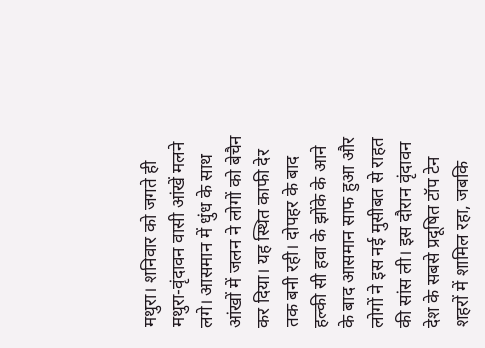मथुरा। शनिवार को जगते ही मथुरा-वृंदावन वासी आंखें मलने लगे। आसमान में धुंध के साथ आंखों में जलन ने लोगों को बेचैन कर दिया। यह स्थित काफी देर तक बनी रही। दोपहर के बाद हल्की सी हवा के झोंके के आने के बाद आसमान साफ हुआ और लोगों ने इस नई मुसीबत से राहत की सांस ली। इस दौरान वृंदावन देश के सबसे प्रदूषित टॉप टेन शहरों में शामिल रहा, जबकि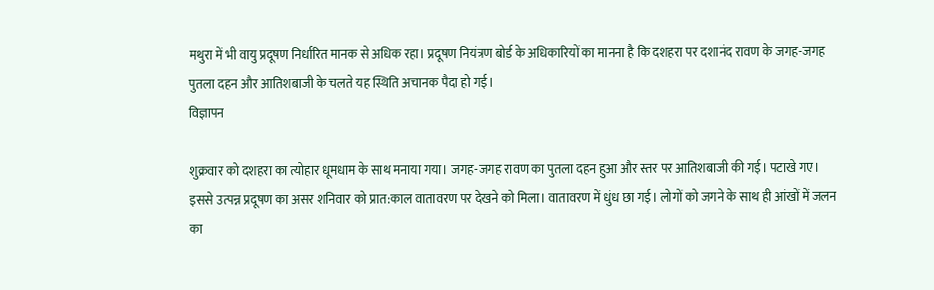मथुरा में भी वायु प्रदूषण निर्धारित मानक से अधिक रहा। प्रदूषण नियंत्रण बोर्ड के अधिकारियों का मानना है कि दशहरा पर दशानंद रावण के जगह-जगह पुतला दहन और आतिशबाजी के चलते यह स्थिति अचानक पैदा हो गई।
विज्ञापन

शुक्रवार को दशहरा का त्योहार धूमधाम के साथ मनाया गया। जगह-जगह रावण का पुतला दहन हुआ और स्तर पर आतिशबाजी की गई। पटाखे गए। इससे उत्पन्न प्रदूषण का असर शनिवार को प्रात:काल वातावरण पर देखने को मिला। वातावरण में धुंध छा गई। लोगों को जगने के साथ ही आंखों में जलन का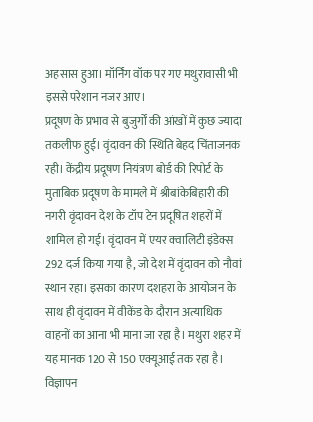अहसास हुआ। मॉर्निंग वॉक पर गए मथुरावासी भी इससे परेशान नजर आए।
प्रदूषण के प्रभाव से बुजुर्गों की आंखों में कुछ ज्यादा तकलीफ हुई। वृंदावन की स्थिति बेहद चिंताजनक रही। केंद्रीय प्रदूषण नियंत्रण बोर्ड की रिपोर्ट के मुताबिक प्रदूषण के मामले में श्रीबांकेबिहारी की नगरी वृंदावन देश के टॉप टेन प्रदूषित शहरों में शामिल हो गई। वृंदावन में एयर क्वालिटी इंडेक्स 292 दर्ज किया गया है, जो देश में वृंदावन को नौवां स्थान रहा। इसका कारण दशहरा के आयोजन के साथ ही वृंदावन में वीकेंड के दौरान अत्याधिक वाहनों का आना भी माना जा रहा है। मथुरा शहर में यह मानक 120 से 150 एक्यूआई तक रहा है।
विज्ञापन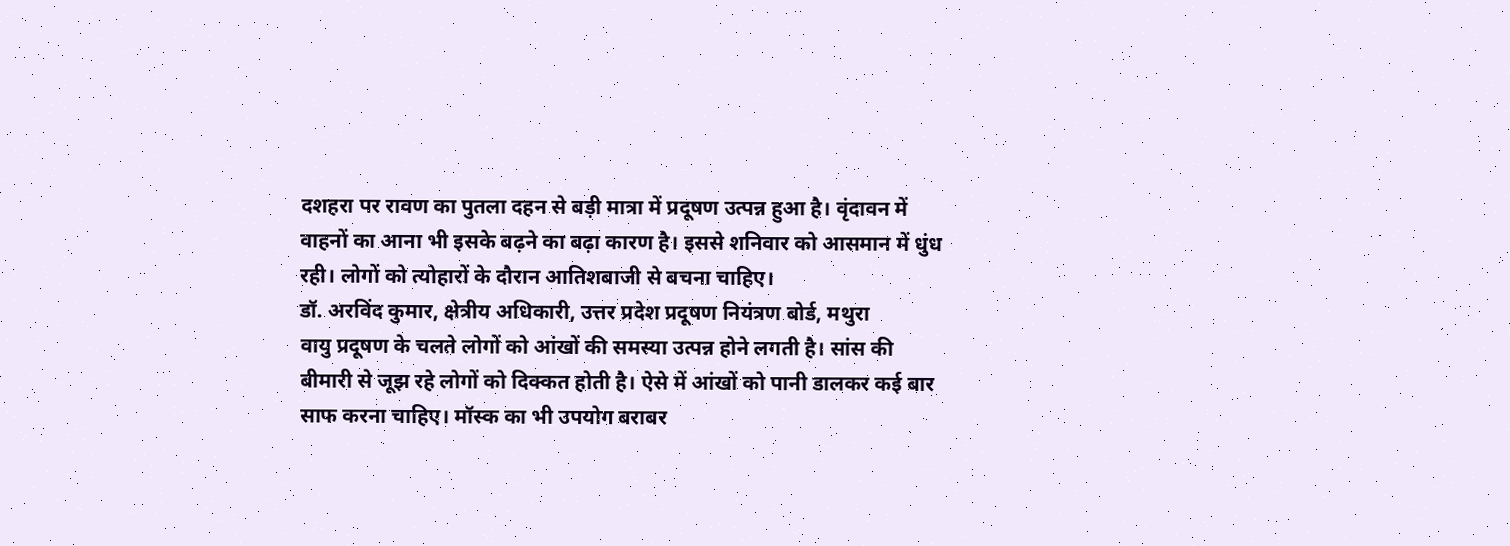दशहरा पर रावण का पुतला दहन से बड़ी मात्रा में प्रदूषण उत्पन्न हुआ है। वृंदावन में वाहनों का आना भी इसके बढ़ने का बढ़ा कारण है। इससे शनिवार को आसमान में धुंध रही। लोगों को त्योहारों के दौरान आतिशबाजी से बचना चाहिए।
डॉ. अरविंद कुमार, क्षेत्रीय अधिकारी, उत्तर प्रदेश प्रदूषण नियंत्रण बोर्ड, मथुरा
वायु प्रदूषण के चलते लोगों को आंखों की समस्या उत्पन्न होने लगती है। सांस की बीमारी से जूझ रहे लोगों को दिक्कत होती है। ऐसे में आंखों को पानी डालकर कई बार साफ करना चाहिए। मॉस्क का भी उपयोग बराबर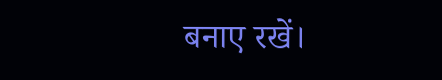बनाए रखें।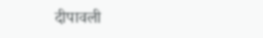दीपावली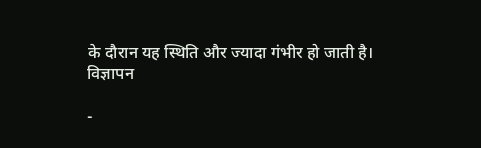के दौरान यह स्थिति और ज्यादा गंभीर हो जाती है।
विज्ञापन

-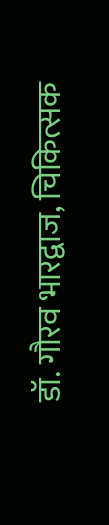डॉ. गौरव भारद्वाज, चिकित्सक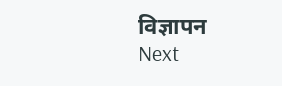विज्ञापन
Next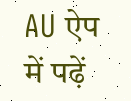AU ऐप में पढ़ें